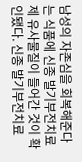남성의 자존심을 회복해준다는 식품에 신종 발기부전치료제 유사물질이 들어간 것이 확인됐다. 신종 발기부전치료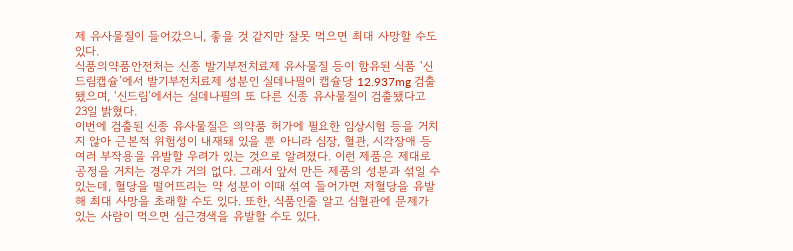제 유사물질이 들어갔으니, 좋을 것 같지만 잘못 먹으면 최대 사망할 수도 있다.
식품의약품안전처는 신종 발기부전치료제 유사물질 등이 함유된 식품 ‘신드림캡슐’에서 발기부전치료제 성분인 실데나필이 캡슐당 12.937mg 검출됐으며, ‘신드림’에서는 실데나필의 또 다른 신종 유사물질이 검출됐다고 23일 밝혔다.
이번에 검출된 신종 유사물질은 의약품 허가에 필요한 임상시험 등을 거치지 않아 근본적 위험성이 내재돼 있을 뿐 아니라 심장, 혈관, 시각장애 등 여러 부작용을 유발할 우려가 있는 것으로 알려졌다. 이런 제품은 제대로 공정을 거치는 경우가 거의 없다. 그래서 앞서 만든 제품의 성분과 섞일 수 있는데, 혈당을 떨어뜨리는 약 성분이 이때 섞여 들어가면 저혈당을 유발해 최대 사망을 초래할 수도 있다. 또한, 식품인줄 알고 심혈관에 문제가 있는 사람이 먹으면 심근경색을 유발할 수도 있다.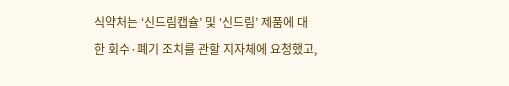식약처는 ‘신드림캡슐’ 및 ‘신드림’ 제품에 대한 회수·폐기 조치를 관할 지자체에 요청했고,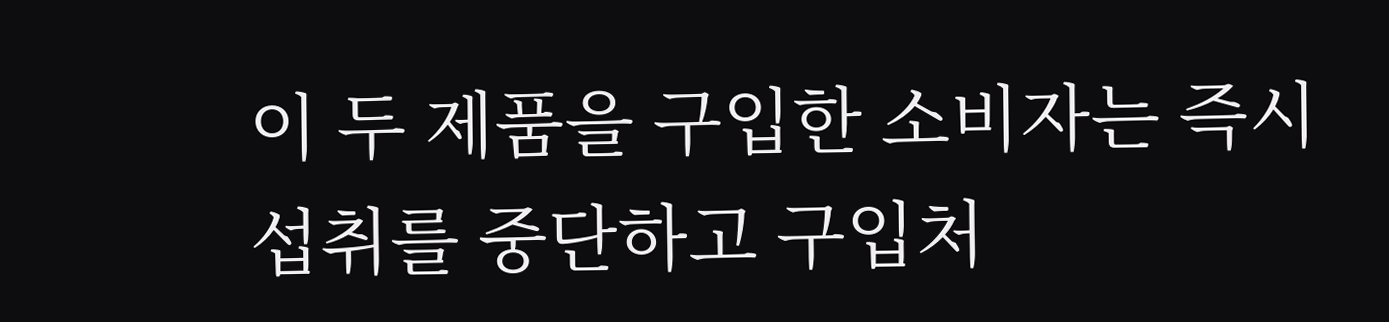이 두 제품을 구입한 소비자는 즉시 섭취를 중단하고 구입처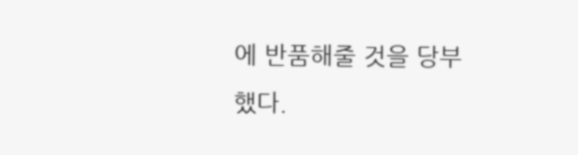에 반품해줄 것을 당부했다.